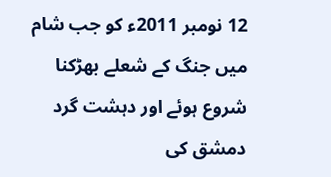12 نومبر 2011ء کو جب شام میں جنگ کے شعلے بھڑکنا شروع ہوئے اور دہشت گرد دمشق کی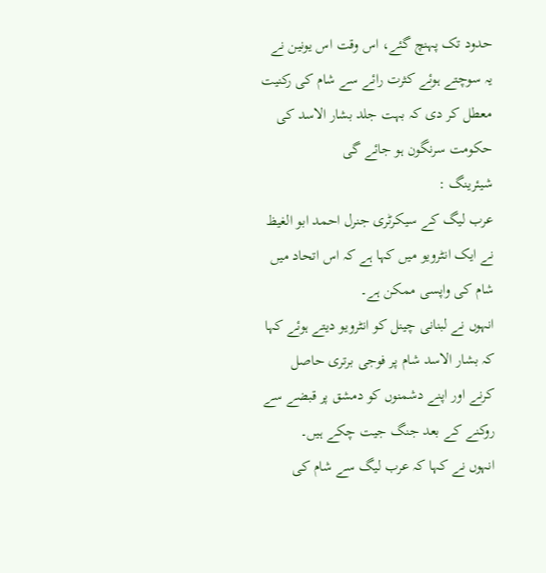حدود تک پہنچ گئے، اس وقت اس یونین نے یہ سوچتے ہوئے کثرت رائے سے شام کی رکنیت معطل کر دی کہ بہت جلد بشار الاسد کی حکومت سرنگون ہو جائے گی
شیئرینگ :
عرب لیگ کے سیکرٹری جنرل احمد ابو الغیظ نے ایک انٹرویو میں کہا ہے کہ اس اتحاد میں شام کی واپسی ممکن ہے۔
انہوں نے لبنانی چینل کو انٹرویو دیتے ہوئے کہا کہ بشار الاسد شام پر فوجی برتری حاصل کرنے اور اپنے دشمنوں کو دمشق پر قبضے سے روکنے کے بعد جنگ جیت چکے ہیں۔
انہوں نے کہا کہ عرب لیگ سے شام کی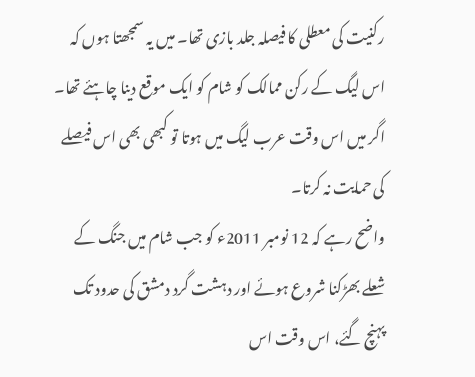رکنیت کی معطلی کا فیصلہ جلد بازی تھا۔ میں یہ سمجھتا ہوں کہ اس لیگ کے رکن ممالک کو شام کو ایک موقع دینا چاہئے تھا۔ اگر میں اس وقت عرب لیگ میں ہوتا تو کبھی بھی اس فیصلے کی حمایت نہ کرتا۔
واضح رہے کہ 12 نومبر 2011ء کو جب شام میں جنگ کے شعلے بھڑکنا شروع ہوئے اور دہشت گرد دمشق کی حدود تک پہنچ گئے، اس وقت اس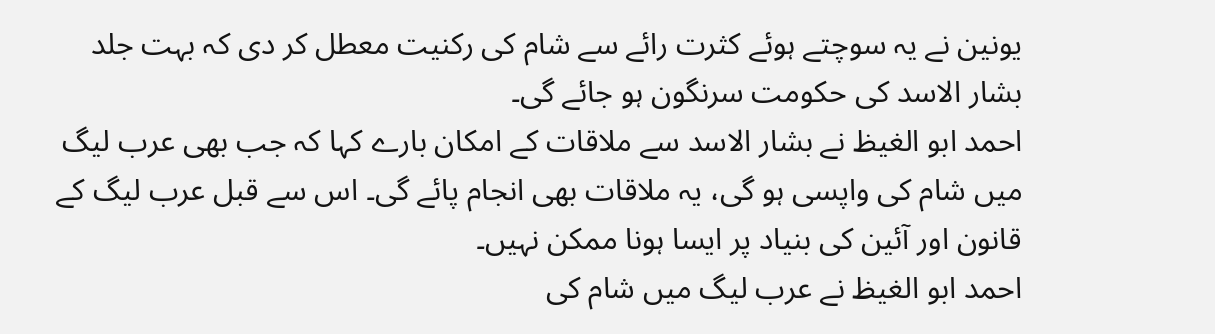یونین نے یہ سوچتے ہوئے کثرت رائے سے شام کی رکنیت معطل کر دی کہ بہت جلد بشار الاسد کی حکومت سرنگون ہو جائے گی۔
احمد ابو الغیظ نے بشار الاسد سے ملاقات کے امکان بارے کہا کہ جب بھی عرب لیگ میں شام کی واپسی ہو گی، یہ ملاقات بھی انجام پائے گی۔ اس سے قبل عرب لیگ کے قانون اور آئین کی بنیاد پر ایسا ہونا ممکن نہیں۔
احمد ابو الغیظ نے عرب لیگ میں شام کی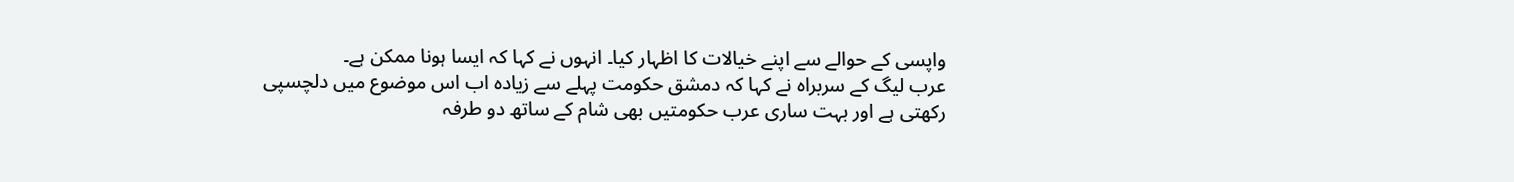واپسی کے حوالے سے اپنے خیالات کا اظہار کیا۔ انہوں نے کہا کہ ایسا ہونا ممکن ہے۔
عرب لیگ کے سربراہ نے کہا کہ دمشق حکومت پہلے سے زیادہ اب اس موضوع میں دلچسپی رکھتی ہے اور بہت ساری عرب حکومتیں بھی شام کے ساتھ دو طرفہ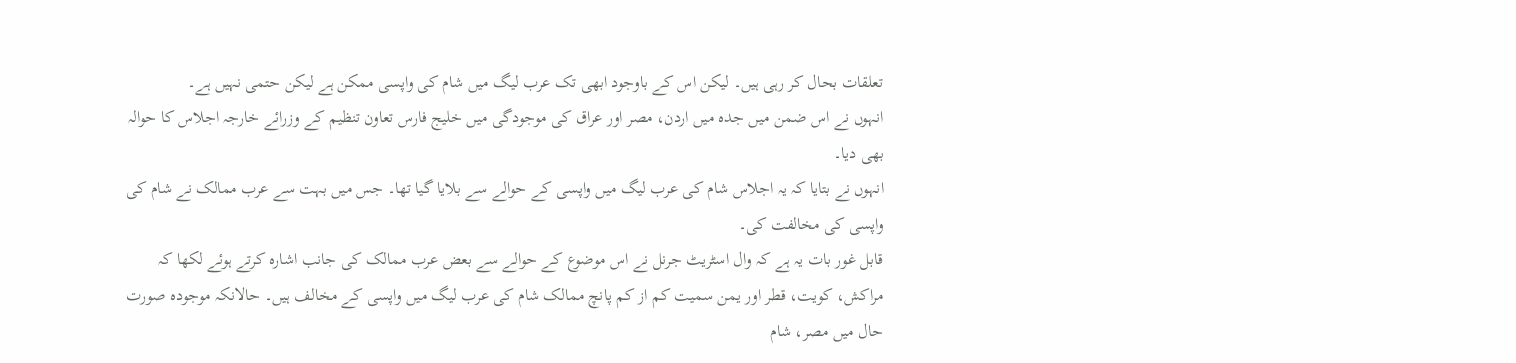تعلقات بحال کر رہی ہیں۔ لیکن اس کے باوجود ابھی تک عرب لیگ میں شام کی واپسی ممکن ہے لیکن حتمی نہیں ہے۔
انہوں نے اس ضمن میں جدہ میں اردن، مصر اور عراق کی موجودگی میں خلیج فارس تعاون تنظیم کے وزرائے خارجہ اجلاس کا حوالہ بھی دیا۔
انہوں نے بتایا کہ یہ اجلاس شام کی عرب لیگ میں واپسی کے حوالے سے بلایا گیا تھا۔ جس میں بہت سے عرب ممالک نے شام کی واپسی کی مخالفت کی۔
قابل غور بات یہ ہے کہ وال اسٹریٹ جرنل نے اس موضوع کے حوالے سے بعض عرب ممالک کی جانب اشارہ کرتے ہوئے لکھا کہ مراکش، کویت، قطر اور یمن سمیت کم از کم پانچ ممالک شام کی عرب لیگ میں واپسی کے مخالف ہیں۔ حالانکہ موجودہ صورت حال میں مصر، شام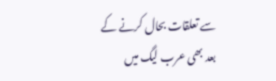سے تعلقات بحال کرنے کے بعد بھی عرب لیگ میں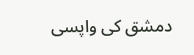دمشق کی واپسی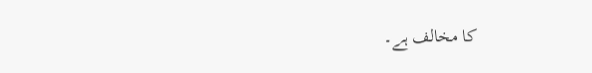کا مخالف ہے۔